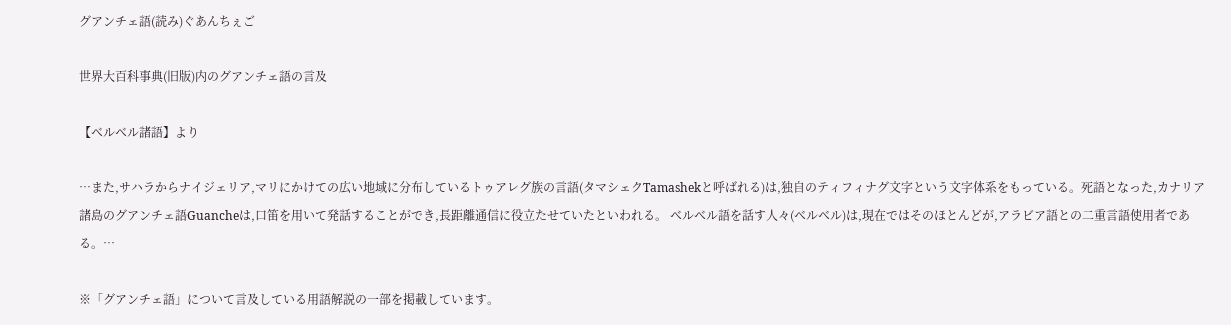グアンチェ語(読み)ぐあんちぇご

世界大百科事典(旧版)内のグアンチェ語の言及

【ベルベル諸語】より

…また,サハラからナイジェリア,マリにかけての広い地域に分布しているトゥアレグ族の言語(タマシェクTamashekと呼ばれる)は,独自のティフィナグ文字という文字体系をもっている。死語となった,カナリア諸島のグアンチェ語Guancheは,口笛を用いて発話することができ,長距離通信に役立たせていたといわれる。 ベルベル語を話す人々(ベルベル)は,現在ではそのほとんどが,アラビア語との二重言語使用者である。…

※「グアンチェ語」について言及している用語解説の一部を掲載しています。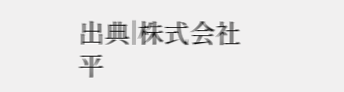出典|株式会社平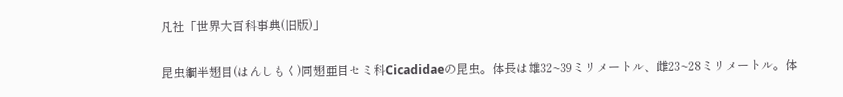凡社「世界大百科事典(旧版)」

昆虫綱半翅目(はんしもく)同翅亜目セミ科Cicadidaeの昆虫。体長は雄32~39ミリメートル、雌23~28ミリメートル。体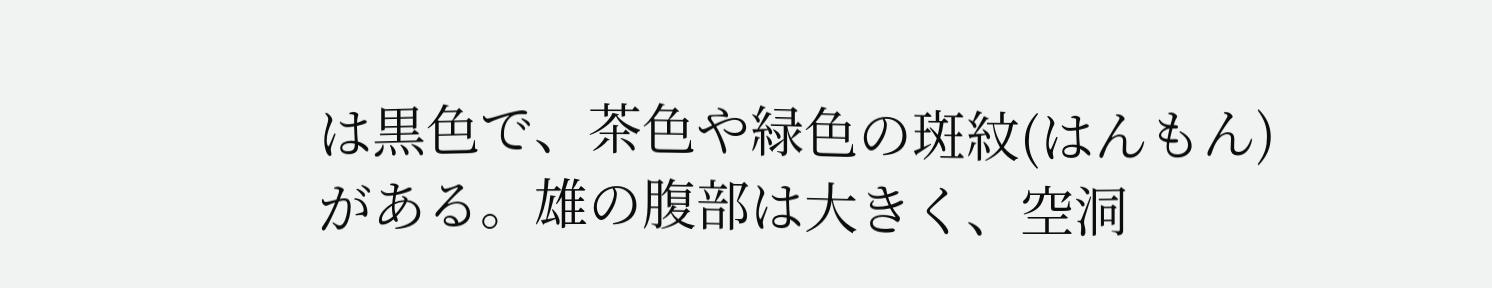は黒色で、茶色や緑色の斑紋(はんもん)がある。雄の腹部は大きく、空洞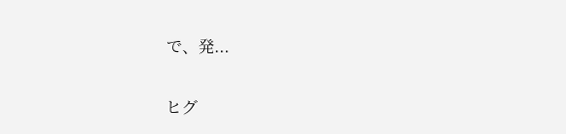で、発...

ヒグ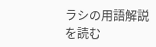ラシの用語解説を読む